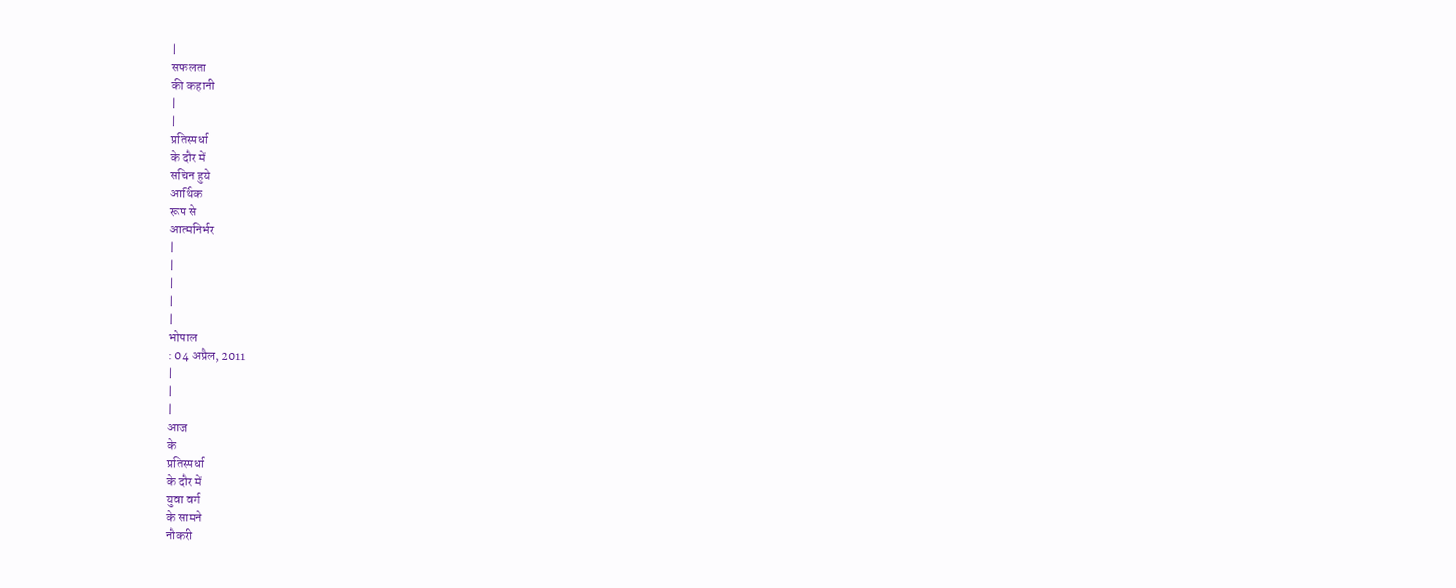|
सफलता
की कहानी
|
|
प्रतिस्पर्धा
के दौर में
सचिन हुये
आर्थिक
रूप से
आत्मनिर्भर
|
|
|
|
|
भोपाल
: 04 अप्रैल, 2011
|
|
|
आज
के
प्रतिस्पर्धा
के दौर में
युवा वर्ग
के सामने
नौकरी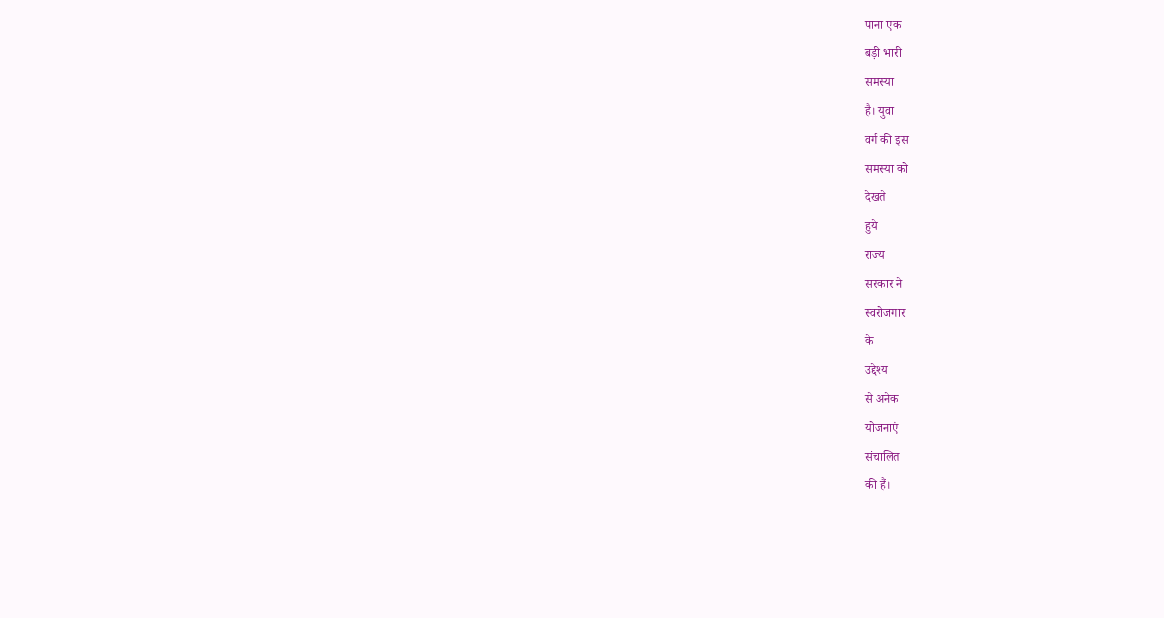पाना एक
बड़ी भारी
समस्या
है। युवा
वर्ग की इस
समस्या को
देखते
हुये
राज्य
सरकार ने
स्वरोजगार
के
उद्देश्य
से अनेक
योजनाएं
संचालित
की हैं।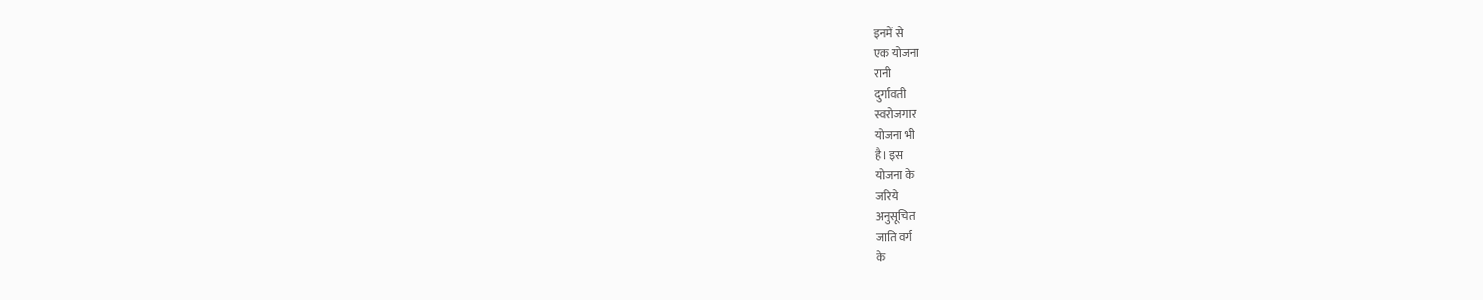इनमें से
एक योजना
रानी
दुर्गावती
स्वरोजगार
योजना भी
है। इस
योजना के
जरिये
अनुसूचित
जाति वर्ग
के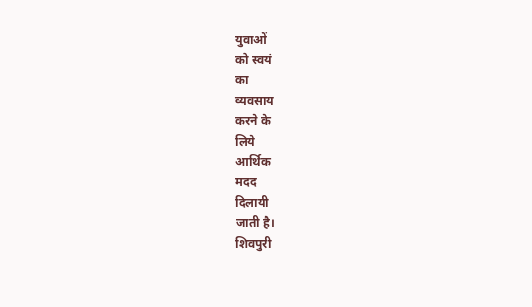युवाओं
को स्वयं
का
व्यवसाय
करने के
लिये
आर्थिक
मदद
दिलायी
जाती है।
शिवपुरी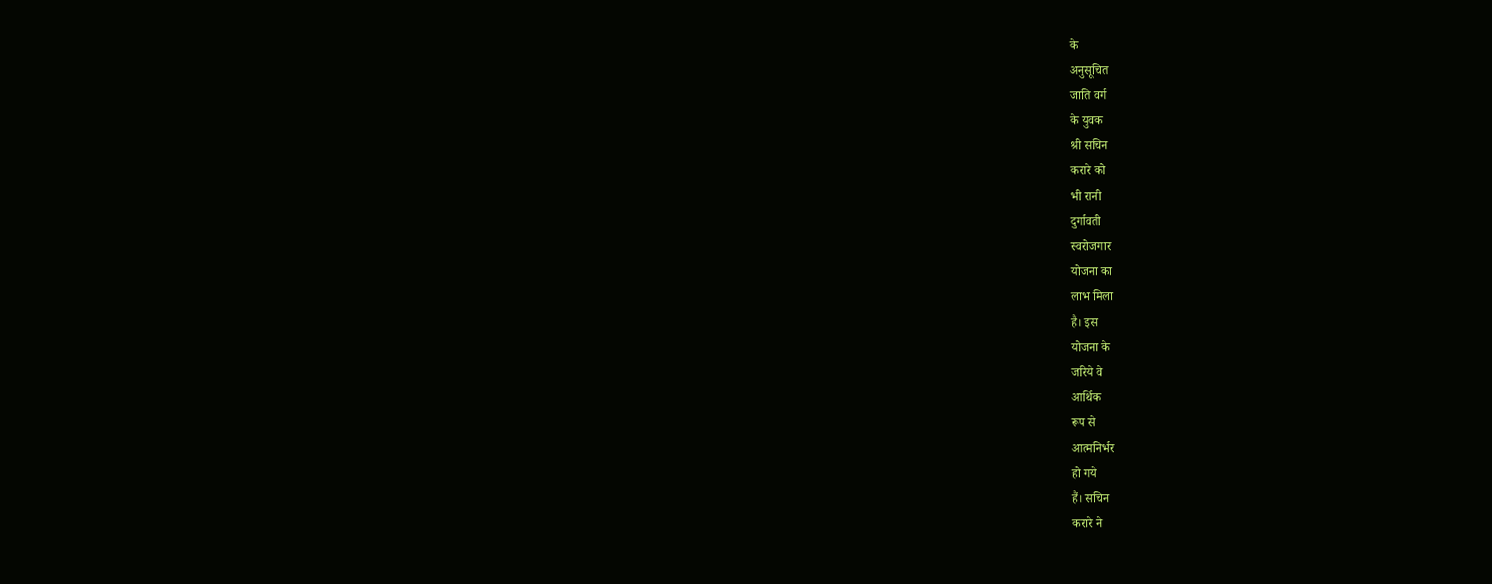के
अनुसूचित
जाति वर्ग
के युवक
श्री सचिन
करारे को
भी रानी
दुर्गावती
स्वरोजगार
योजना का
लाभ मिला
है। इस
योजना के
जरिये वे
आर्थिक
रूप से
आत्मनिर्भर
हो गये
हैं। सचिन
करारे ने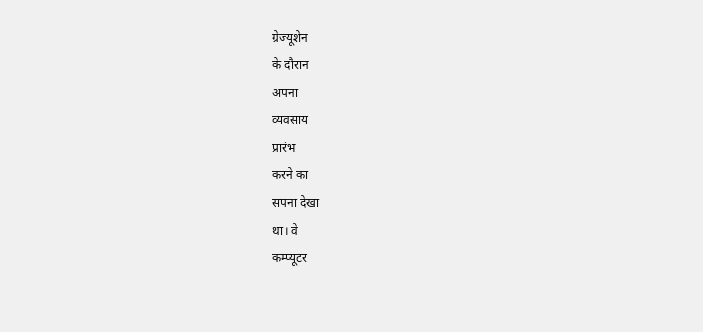ग्रेज्यूशेन
के दौरान
अपना
व्यवसाय
प्रारंभ
करने का
सपना देखा
था। वे
कम्प्यूटर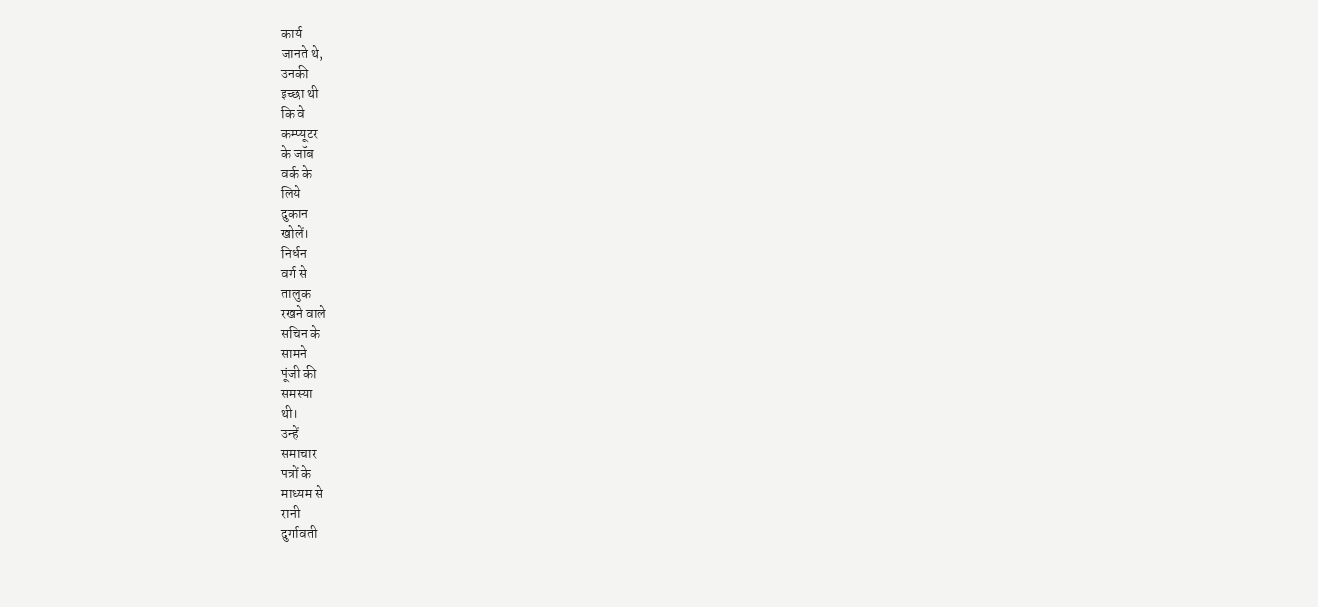कार्य
जानते थे,
उनकी
इच्छा थी
कि वे
कम्प्यूटर
के जॉब
वर्क के
लिये
दुकान
खोलें।
निर्धन
वर्ग से
तालुक
रखने वाले
सचिन के
सामने
पूंजी की
समस्या
थी।
उन्हें
समाचार
पत्रों के
माध्यम से
रानी
दुर्गावती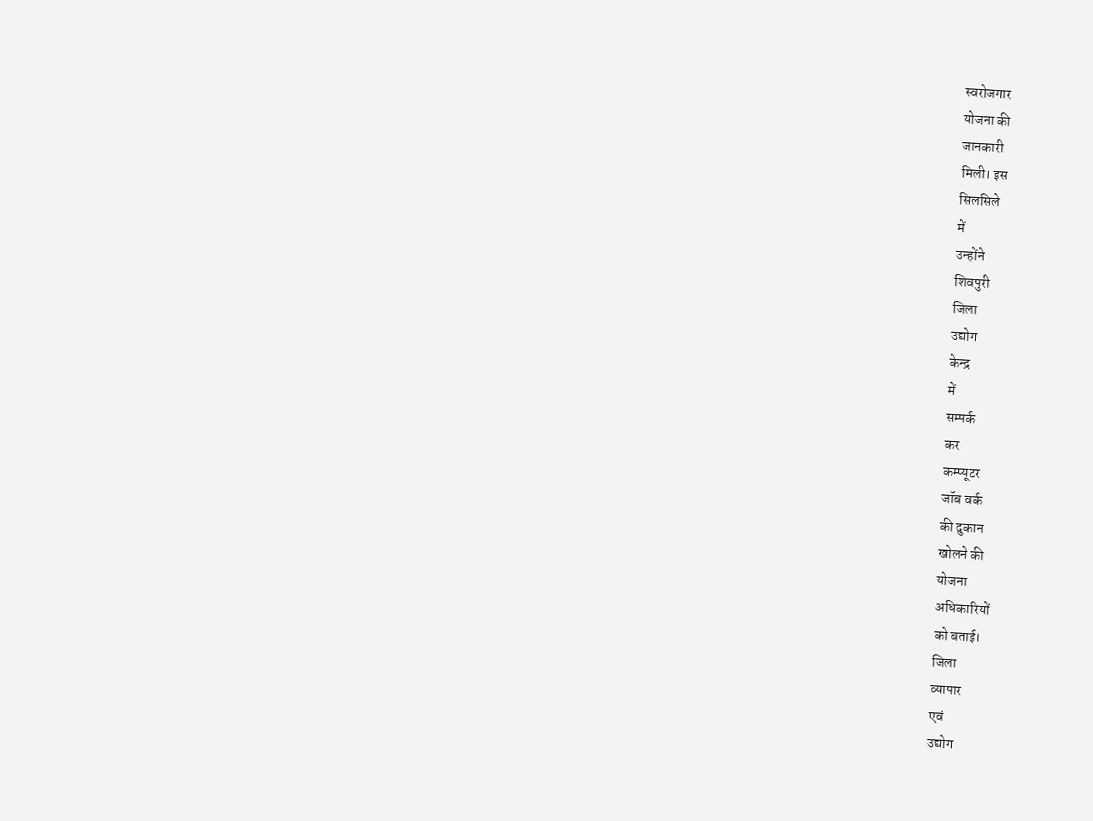स्वरोजगार
योजना की
जानकारी
मिली। इस
सिलसिले
में
उन्होंने
शिवपुरी
जिला
उद्योग
केन्द्र
में
सम्पर्क
कर
कम्प्यूटर
जॉब वर्क
की दुकान
खोलने की
योजना
अधिकारियों
को बताई।
जिला
व्यापार
एवं
उद्योग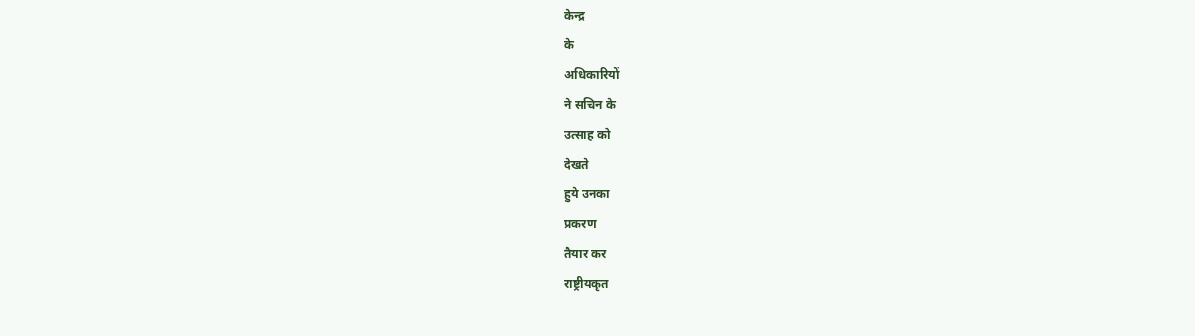केन्द्र
के
अधिकारियों
ने सचिन के
उत्साह को
देखते
हुये उनका
प्रकरण
तैयार कर
राष्ट्रीयकृत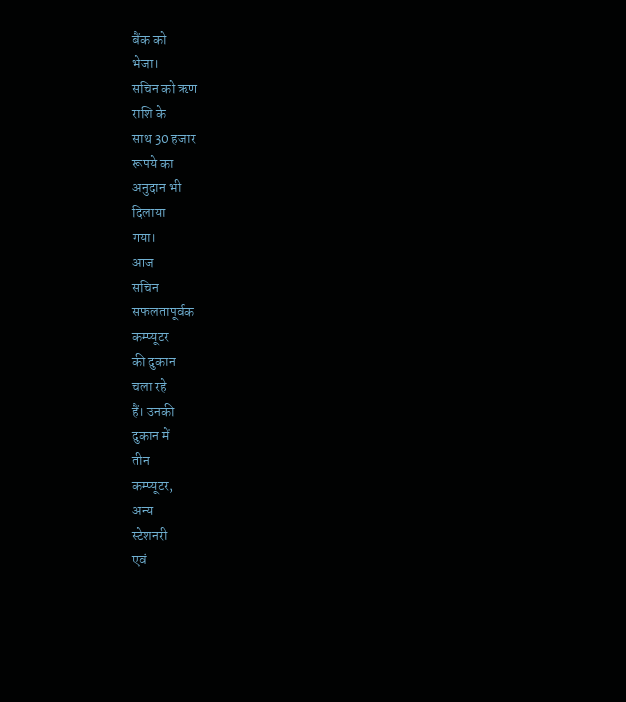बैंक को
भेजा।
सचिन को ऋण
राशि के
साथ 30 हजार
रूपये का
अनुदान भी
दिलाया
गया।
आज
सचिन
सफलतापूर्वक
कम्प्यूटर
की दुकान
चला रहे
हैं। उनकी
दुकान में
तीन
कम्प्यूटर,
अन्य
स्टेशनरी
एवं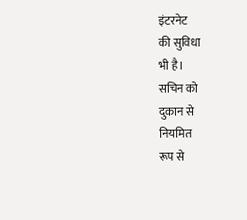इंटरनेट
की सुविधा
भी है।
सचिन को
दुकान से
नियमित
रूप से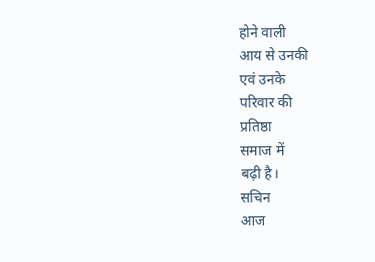होने वाली
आय से उनकी
एवं उनके
परिवार की
प्रतिष्ठा
समाज में
बढ़ी है।
सचिन
आज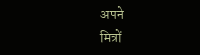अपने
मित्रों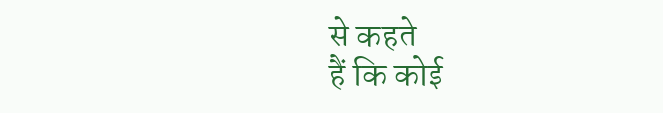से कहते
हैं कि कोई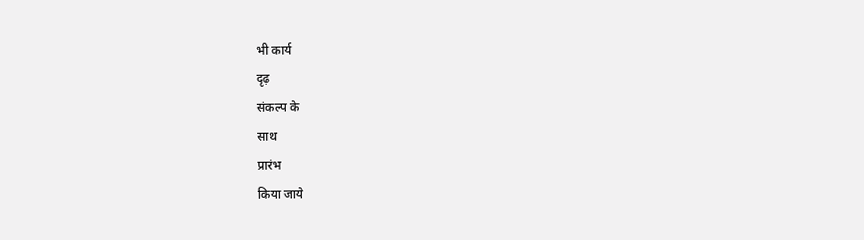भी कार्य
दृढ़
संकल्प के
साथ
प्रारंभ
किया जाये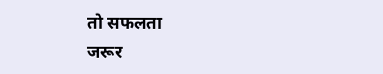तो सफलता
जरूर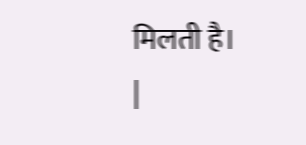मिलती है।
|